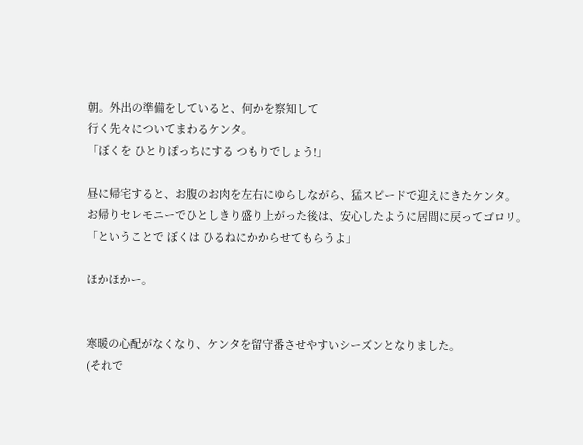朝。外出の準備をしていると、何かを察知して
行く先々についてまわるケンタ。
「ぼくを ひとりぽっちにする つもりでしょう!」

昼に帰宅すると、お腹のお肉を左右にゆらしながら、猛スピードで迎えにきたケンタ。
お帰りセレモニーでひとしきり盛り上がった後は、安心したように居間に戻ってゴロリ。
「ということで ぼくは ひるねにかからせてもらうよ」

ほかほかー。


寒暖の心配がなくなり、ケンタを留守番させやすいシーズンとなりました。
(それで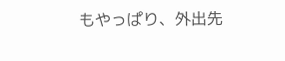もやっぱり、外出先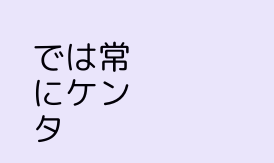では常にケンタ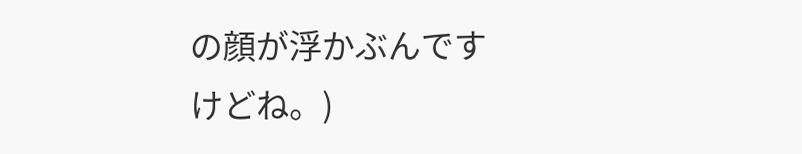の顔が浮かぶんですけどね。)